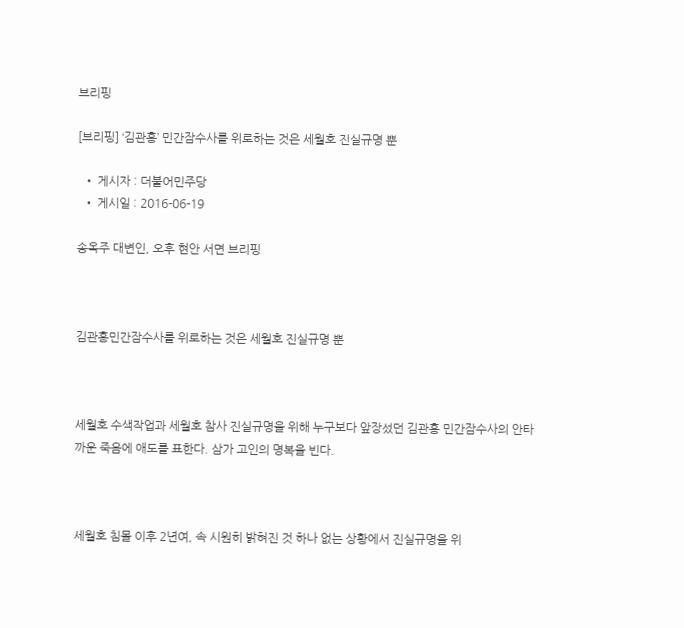브리핑

[브리핑] ‘김관홍’ 민간잠수사를 위로하는 것은 세월호 진실규명 뿐

  • 게시자 : 더불어민주당
  • 게시일 : 2016-06-19

송옥주 대변인, 오후 현안 서면 브리핑



김관홍민간잠수사를 위로하는 것은 세월호 진실규명 뿐



세월호 수색작업과 세월호 참사 진실규명을 위해 누구보다 앞장섰던 김관홍 민간잠수사의 안타까운 죽음에 애도를 표한다. 삼가 고인의 명복을 빈다.



세월호 침몰 이후 2년여, 속 시원히 밝혀진 것 하나 없는 상황에서 진실규명을 위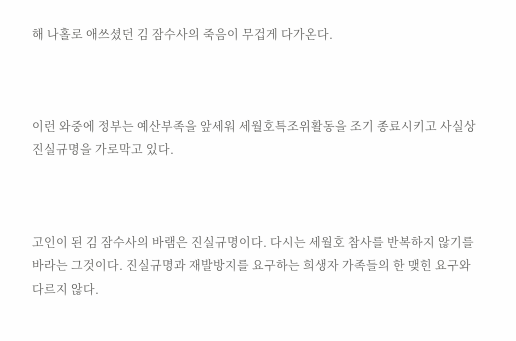해 나홀로 애쓰셨던 김 잠수사의 죽음이 무겁게 다가온다.



이런 와중에 정부는 예산부족을 앞세워 세월호특조위활동을 조기 종료시키고 사실상 진실규명을 가로막고 있다.



고인이 된 김 잠수사의 바램은 진실규명이다. 다시는 세월호 참사를 반복하지 않기를 바라는 그것이다. 진실규명과 재발방지를 요구하는 희생자 가족들의 한 맺힌 요구와 다르지 않다.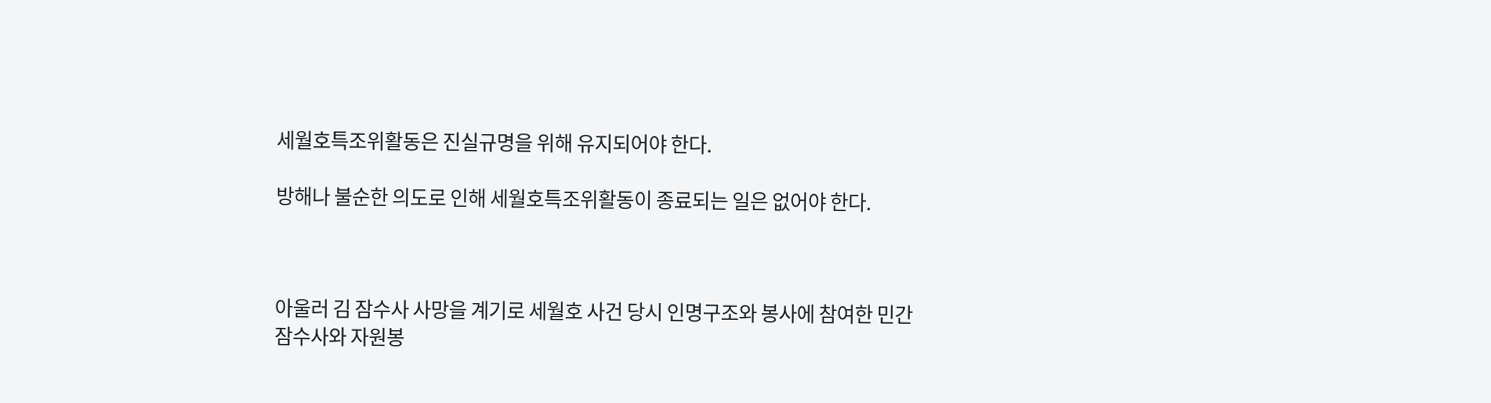세월호특조위활동은 진실규명을 위해 유지되어야 한다.

방해나 불순한 의도로 인해 세월호특조위활동이 종료되는 일은 없어야 한다.



아울러 김 잠수사 사망을 계기로 세월호 사건 당시 인명구조와 봉사에 참여한 민간 잠수사와 자원봉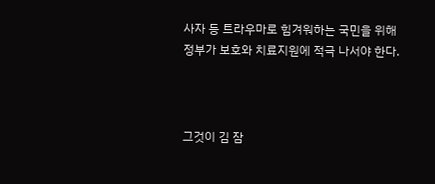사자 등 트라우마로 힘겨워하는 국민을 위해 정부가 보호와 치료지원에 적극 나서야 한다.



그것이 김 잠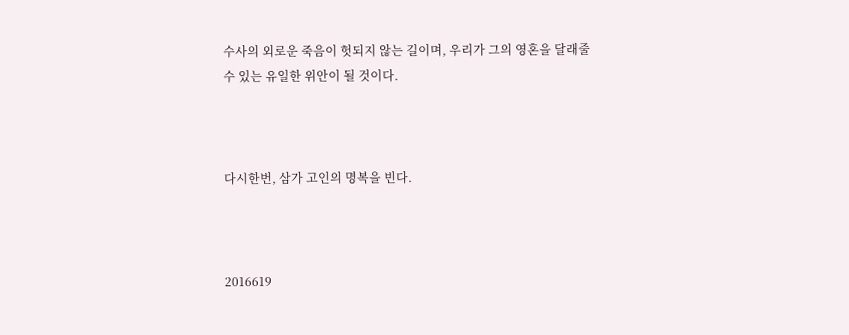수사의 외로운 죽음이 헛되지 않는 길이며, 우리가 그의 영혼을 달래줄 수 있는 유일한 위안이 될 것이다.



다시한번, 삼가 고인의 명복을 빈다.



2016619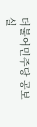더불어민주당 공보실